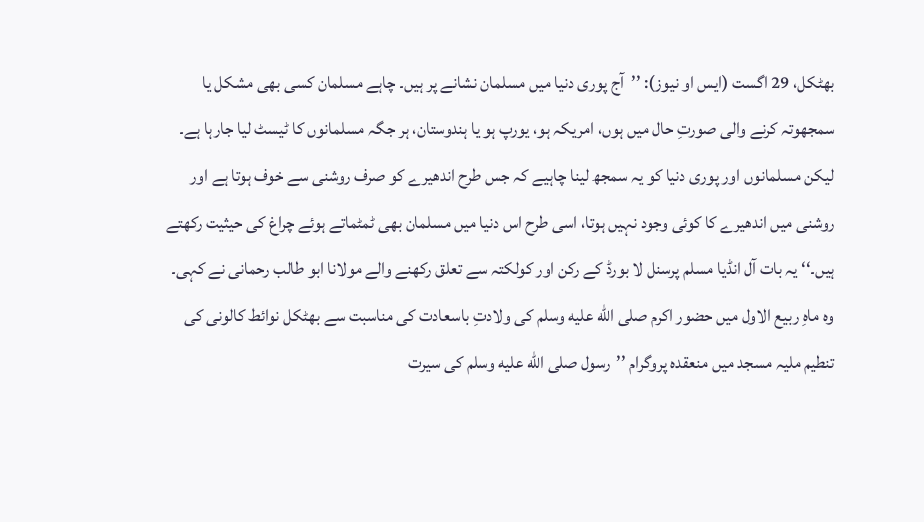بھٹکل، 29 اگست (ایس او نیوز): ’’آج پوری دنیا میں مسلمان نشانے پر ہیں۔ چاہے مسلمان کسی بھی مشکل یا سمجھوتہ کرنے والی صورتِ حال میں ہوں، امریکہ ہو، یورپ ہو یا ہندوستان، ہر جگہ مسلمانوں کا ٹیسٹ لیا جارہا ہے۔ لیکن مسلمانوں اور پوری دنیا کو یہ سمجھ لینا چاہیے کہ جس طرح اندھیرے کو صرف روشنی سے خوف ہوتا ہے اور روشنی میں اندھیرے کا کوئی وجود نہیں ہوتا، اسی طرح اس دنیا میں مسلمان بھی ٹمٹماتے ہوئے چراغ کی حیثیت رکھتے ہیں۔‘‘ یہ بات آل انڈیا مسلم پرسنل لا بورڈ کے رکن اور کولکتہ سے تعلق رکھنے والے مولانا ابو طالب رحمانی نے کہی۔ وہ ماہِ ربیع الاول میں حضور اکرم صلى الله عليه وسلم کی ولادتِ باسعادت کی مناسبت سے بھٹکل نوائط کالونی کی تنطیم ملیہ مسجد میں منعقدہ پروگرام ’’رسول صلى الله عليه وسلم کی سیرت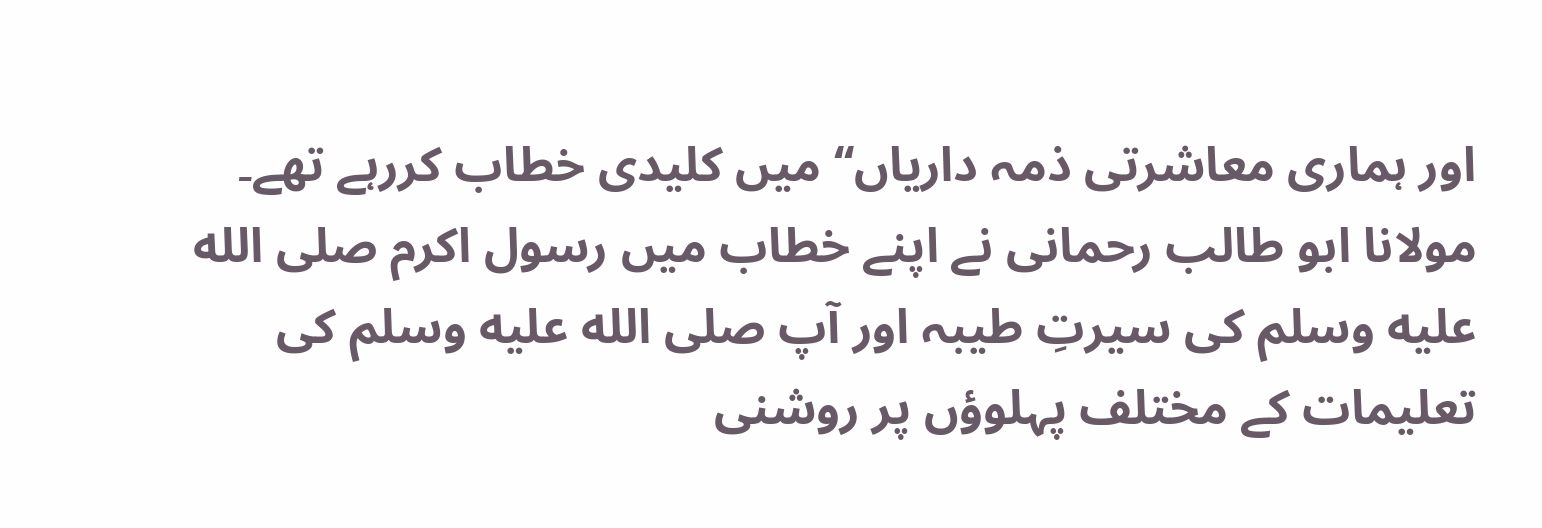اور ہماری معاشرتی ذمہ داریاں‘‘ میں کلیدی خطاب کررہے تھے۔
مولانا ابو طالب رحمانی نے اپنے خطاب میں رسول اکرم صلى الله عليه وسلم کی سیرتِ طیبہ اور آپ صلى الله عليه وسلم کی تعلیمات کے مختلف پہلوؤں پر روشنی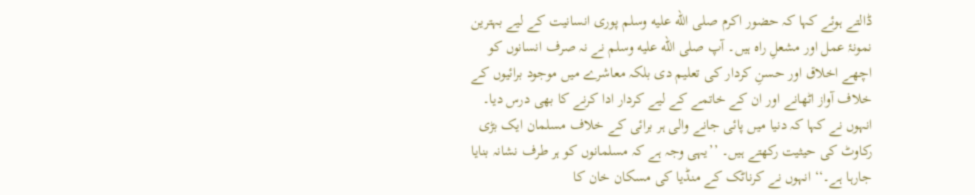ڈالتے ہوئے کہا کہ حضور اکرم صلى الله عليه وسلم پوری انسانیت کے لیے بہترین نمونۂ عمل اور مشعلِ راہ ہیں۔ آپ صلى الله عليه وسلم نے نہ صرف انسانوں کو اچھے اخلاق اور حسنِ کردار کی تعلیم دی بلکہ معاشرے میں موجود برائیوں کے خلاف آواز اٹھانے اور ان کے خاتمے کے لیے کردار ادا کرنے کا بھی درس دیا۔
انہوں نے کہا کہ دنیا میں پائی جانے والی ہر برائی کے خلاف مسلمان ایک بڑی رکاوٹ کی حیثیت رکھتے ہیں۔ ’’یہی وجہ ہے کہ مسلمانوں کو ہر طرف نشانہ بنایا جارہا ہے۔‘‘ انہوں نے کرناٹک کے منڈیا کی مسکان خان کا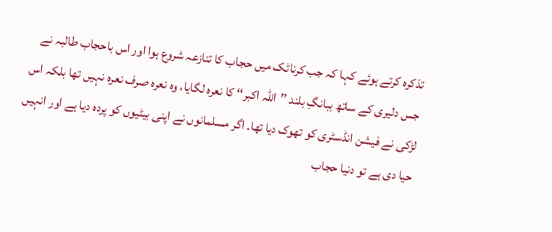تذکرہ کرتے ہوئے کہا کہ جب کرناٹک میں حجاب کا تنازعہ شروع ہوا اور اس باحجاب طالبہ نے جس دلیری کے ساتھ ببانگِ بلند ’’اللہ اکبر‘‘ کا نعرہ لگایا، وہ نعرہ صرف نعرہ نہیں تھا بلکہ اس لڑکی نے فیشن انڈسٹری کو تھوک دیا تھا۔ اگر مسلمانوں نے اپنی بیٹیوں کو پردہ دیا ہے اور انہیں حیا دی ہے تو دنیا حجاب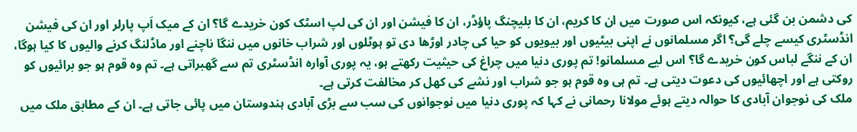کی دشمن بن گئی ہے، کیونکہ اس صورت میں ان کا کریم، ان کا بلیچنگ پاؤڈر، ان کا فیشن اور ان کی لپ اسٹک کون خریدے گا؟ ان کے میک اَپ پارلر اور ان کی فیشن انڈسٹری کیسے چلے گی؟ اگر مسلمانوں نے اپنی بیٹیوں اور بیویوں کو حیا کی چادر اوڑھا دی تو ہوٹلوں اور شراب خانوں میں ننگا ناچنے اور ماڈلنگ کرنے والیوں کا کیا ہوگا، ان کے ننگے لباس کون خریدے گا؟ اس لیے مسلمانو! تم پوری دنیا میں چراغ کی حیثیت رکھتے ہو، یہ پوری آوارہ انڈسٹری تم سے گھبراتی ہے۔ تم وہ قوم ہو جو برائیوں کو روکتی ہے اور اچھائیوں کی دعوت دیتی ہے۔ تم ہی وہ قوم ہو جو شراب اور نشے کی کھل کر مخالفت کرتی ہے۔
ملک کی نوجوان آبادی کا حوالہ دیتے ہوئے مولانا رحمانی نے کہا کہ پوری دنیا میں نوجوانوں کی سب سے بڑی آبادی ہندوستان میں پائی جاتی ہے۔ ان کے مطابق ملک میں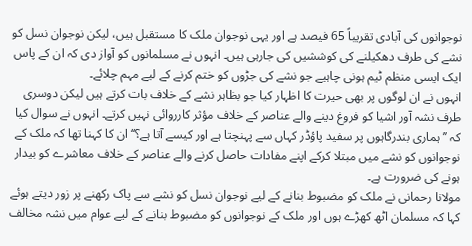نوجوانوں کی آبادی تقریباً 65 فیصد ہے اور یہی نوجوان ملک کا مستقبل ہیں، لیکن نوجوان نسل کو نشے کی طرف دھکیلنے کی کوششیں کی جارہی ہیں۔ انہوں نے مسلمانوں کو آواز دی کہ ان کے پاس ایک ایسی منظم ٹیم ہونی چاہیے جو نشے کی جڑوں کو ختم کرنے کے لیے مہم چلائے۔
انہوں نے ان لوگوں پر بھی حیرت کا اظہار کیا جو بظاہر نشے کے خلاف بات کرتے ہیں لیکن دوسری طرف نشہ آور اشیا کو فروغ دینے والے عناصر کے خلاف مؤثر کارروائی نہیں کرتے۔ انہوں نے سوال کیا کہ ’’ہماری بندرگاہوں پر سفید پاؤڈر کہاں سے پہنچتا ہے اور کیسے آتا ہے؟‘‘ ان کا کہنا تھا کہ ملک کے نوجوانوں کو نشے میں مبتلا کرکے اپنے مفادات حاصل کرنے والے عناصر کے خلاف معاشرے کو بیدار ہونے کی ضرورت ہے۔
مولانا رحمانی نے ملک کو مضبوط بنانے کے لیے نوجوان نسل کو نشے سے پاک رکھنے پر زور دیتے ہوئے کہا کہ مسلمان اٹھ کھڑے ہوں اور ملک کے نوجوانوں کو مضبوط بنانے کے لیے عوام میں نشہ مخالف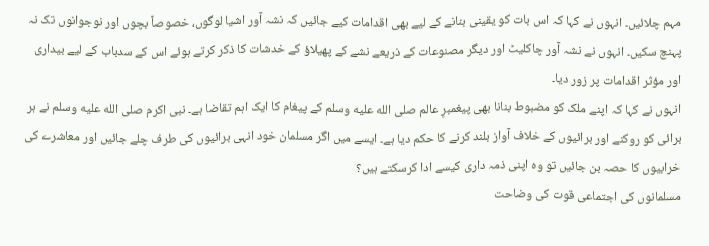مہم چلائیں۔ انہوں نے کہا کہ اس بات کو یقینی بنانے کے لیے بھی اقدامات کیے جائیں کہ نشہ آور اشیا لوگوں، خصوصاً بچوں اور نوجوانوں تک نہ پہنچ سکیں۔ انہوں نے نشہ آور چاکلیٹ اور دیگر مصنوعات کے ذریعے نشے کے پھیلاؤ کے خدشات کا ذکر کرتے ہوئے اس کے سدباب کے لیے بیداری اور مؤثر اقدامات پر زور دیا۔
انہوں نے کہا کہ اپنے ملک کو مضبوط بنانا بھی پیغمبرِ عالم صلى الله عليه وسلم کے پیغام کا ایک اہم تقاضا ہے۔ نبی اکرم صلى الله عليه وسلم نے ہر برائی کو روکنے اور برائیوں کے خلاف آواز بلند کرنے کا حکم دیا ہے۔ ایسے میں اگر مسلمان خود انہی برائیوں کی طرف چلے جائیں اور معاشرے کی خرابیوں کا حصہ بن جائیں تو وہ اپنی ذمہ داری کیسے ادا کرسکتے ہیں؟
مسلمانوں کی اجتماعی قوت کی وضاحت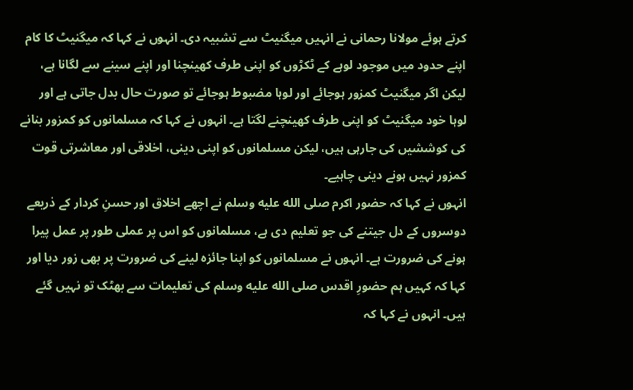کرتے ہوئے مولانا رحمانی نے انہیں میگنیٹ سے تشبیہ دی۔ انہوں نے کہا کہ میگنیٹ کا کام اپنے حدود میں موجود لوہے کے ٹکڑوں کو اپنی طرف کھینچنا اور اپنے سینے سے لگانا ہے، لیکن اگر میگنیٹ کمزور ہوجائے اور لوہا مضبوط ہوجائے تو صورت حال بدل جاتی ہے اور لوہا خود میگنیٹ کو اپنی طرف کھینچنے لگتا ہے۔ انہوں نے کہا کہ مسلمانوں کو کمزور بنانے کی کوششیں کی جارہی ہیں، لیکن مسلمانوں کو اپنی دینی، اخلاقی اور معاشرتی قوت کمزور نہیں ہونے دینی چاہیے۔
انہوں نے کہا کہ حضور اکرم صلى الله عليه وسلم نے اچھے اخلاق اور حسنِ کردار کے ذریعے دوسروں کے دل جیتنے کی جو تعلیم دی ہے، مسلمانوں کو اس پر عملی طور پر عمل پیرا ہونے کی ضرورت ہے۔ انہوں نے مسلمانوں کو اپنا جائزہ لینے کی ضرورت پر بھی زور دیا اور کہا کہ کہیں ہم حضورِ اقدس صلى الله عليه وسلم کی تعلیمات سے بھٹک تو نہیں گئے ہیں۔ انہوں نے کہا کہ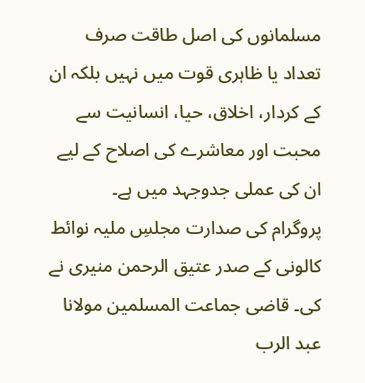مسلمانوں کی اصل طاقت صرف تعداد یا ظاہری قوت میں نہیں بلکہ ان کے کردار، اخلاق، حیا، انسانیت سے محبت اور معاشرے کی اصلاح کے لیے ان کی عملی جدوجہد میں ہے۔
پروگرام کی صدارت مجلسِ ملیہ نوائط کالونی کے صدر عتیق الرحمن منیری نے کی۔ قاضی جماعت المسلمین مولانا عبد الرب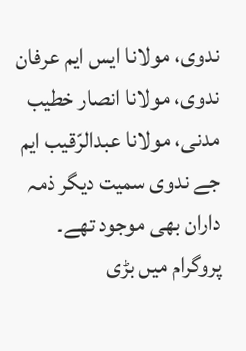ندوی، مولانا ایس ایم عرفان ندوی، مولانا انصار خطیب مدنی، مولانا عبدالرّقیب ایم جے ندوی سمیت دیگر ذمہ داران بھی موجود تھے۔ پروگرام میں بڑی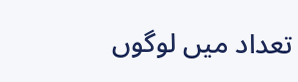تعداد میں لوگوں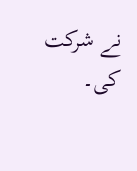نے شرکت کی۔